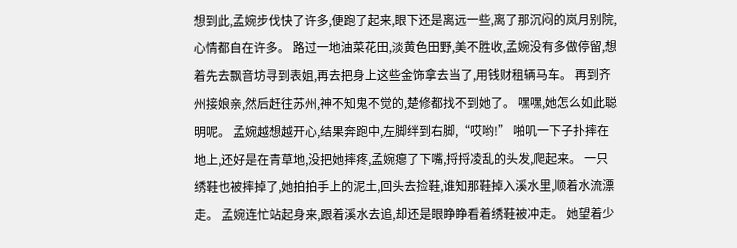想到此,孟婉步伐快了许多,便跑了起来,眼下还是离远一些,离了那沉闷的岚月别院,心情都自在许多。 路过一地油菜花田,淡黄色田野,美不胜收,孟婉没有多做停留,想着先去飘音坊寻到表姐,再去把身上这些金饰拿去当了,用钱财租辆马车。 再到齐州接娘亲,然后赶往苏州,神不知鬼不觉的,楚修都找不到她了。 嘿嘿,她怎么如此聪明呢。 孟婉越想越开心,结果奔跑中,左脚绊到右脚,“哎哟!” 啪叽一下子扑摔在地上,还好是在青草地,没把她摔疼,孟婉瘪了下嘴,捋捋凌乱的头发,爬起来。 一只绣鞋也被摔掉了,她拍拍手上的泥土,回头去捡鞋,谁知那鞋掉入溪水里,顺着水流漂走。 孟婉连忙站起身来,跟着溪水去追,却还是眼睁睁看着绣鞋被冲走。 她望着少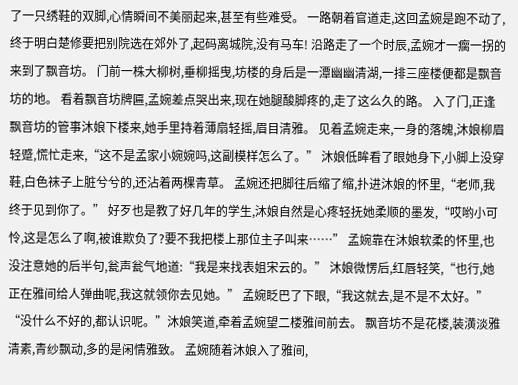了一只绣鞋的双脚,心情瞬间不美丽起来,甚至有些难受。 一路朝着官道走,这回孟婉是跑不动了,终于明白楚修要把别院选在郊外了,起码离城院,没有马车! 沿路走了一个时辰,孟婉才一瘸一拐的来到了飘音坊。 门前一株大柳树,垂柳摇曳,坊楼的身后是一潭幽幽清湖,一排三座楼便都是飘音坊的地。 看着飘音坊牌匾,孟婉差点哭出来,现在她腿酸脚疼的,走了这么久的路。 入了门,正逢飘音坊的管事沐娘下楼来,她手里持着薄扇轻摇,眉目清雅。 见着孟婉走来,一身的落魄,沐娘柳眉轻蹙,慌忙走来,“这不是孟家小婉婉吗,这副模样怎么了。” 沐娘低眸看了眼她身下,小脚上没穿鞋,白色袜子上脏兮兮的,还沾着两棵青草。 孟婉还把脚往后缩了缩,扑进沐娘的怀里,“老师,我终于见到你了。” 好歹也是教了好几年的学生,沐娘自然是心疼轻抚她柔顺的墨发,“哎哟小可怜,这是怎么了啊,被谁欺负了?要不我把楼上那位主子叫来……” 孟婉靠在沐娘软柔的怀里,也没注意她的后半句,瓮声瓮气地道:“我是来找表姐宋云的。” 沐娘微愣后,红唇轻笑,“也行,她正在雅间给人弹曲呢,我这就领你去见她。” 孟婉眨巴了下眼,“我这就去,是不是不太好。” “没什么不好的,都认识呢。”沐娘笑道,牵着孟婉望二楼雅间前去。 飘音坊不是花楼,装潢淡雅清素,青纱飘动,多的是闲情雅致。 孟婉随着沐娘入了雅间,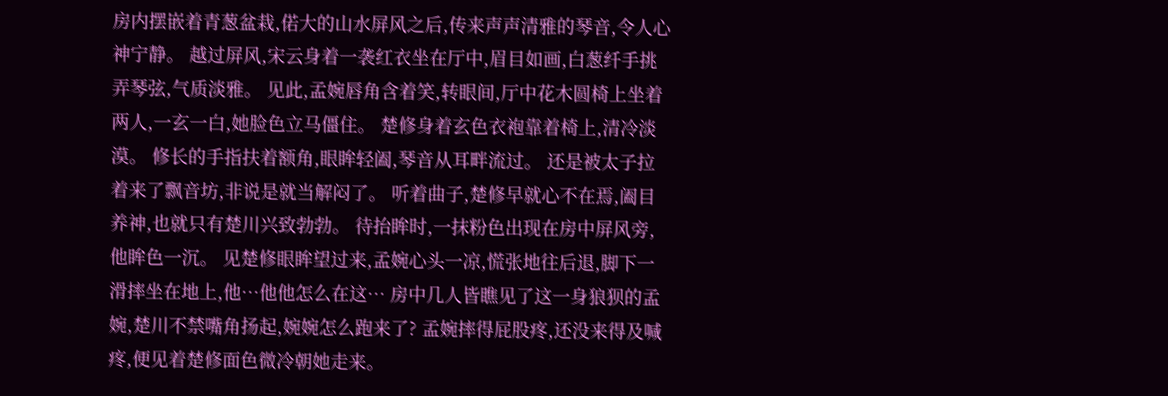房内摆嵌着青葱盆栽,偌大的山水屏风之后,传来声声清雅的琴音,令人心神宁静。 越过屏风,宋云身着一袭红衣坐在厅中,眉目如画,白葱纤手挑弄琴弦,气质淡雅。 见此,孟婉唇角含着笑,转眼间,厅中花木圆椅上坐着两人,一玄一白,她脸色立马僵住。 楚修身着玄色衣袍靠着椅上,清冷淡漠。 修长的手指扶着额角,眼眸轻阖,琴音从耳畔流过。 还是被太子拉着来了飘音坊,非说是就当解闷了。 听着曲子,楚修早就心不在焉,阖目养神,也就只有楚川兴致勃勃。 待抬眸时,一抹粉色出现在房中屏风旁,他眸色一沉。 见楚修眼眸望过来,孟婉心头一凉,慌张地往后退,脚下一滑摔坐在地上,他…他他怎么在这… 房中几人皆瞧见了这一身狼狈的孟婉,楚川不禁嘴角扬起,婉婉怎么跑来了? 孟婉摔得屁股疼,还没来得及喊疼,便见着楚修面色微冷朝她走来。